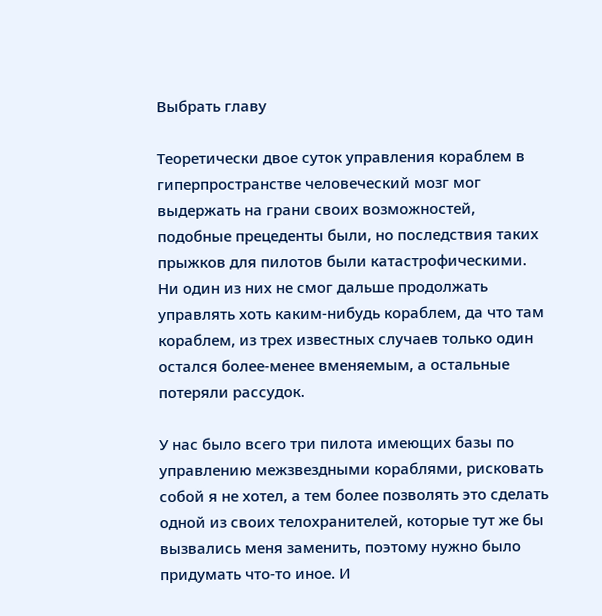Выбрать главу

Теоретически двое суток управления кораблем в гиперпространстве человеческий мозг мог выдержать на грани своих возможностей, подобные прецеденты были, но последствия таких прыжков для пилотов были катастрофическими. Ни один из них не смог дальше продолжать управлять хоть каким-нибудь кораблем, да что там кораблем, из трех известных случаев только один остался более-менее вменяемым, а остальные потеряли рассудок.

У нас было всего три пилота имеющих базы по управлению межзвездными кораблями, рисковать собой я не хотел, а тем более позволять это сделать одной из своих телохранителей, которые тут же бы вызвались меня заменить, поэтому нужно было придумать что-то иное. И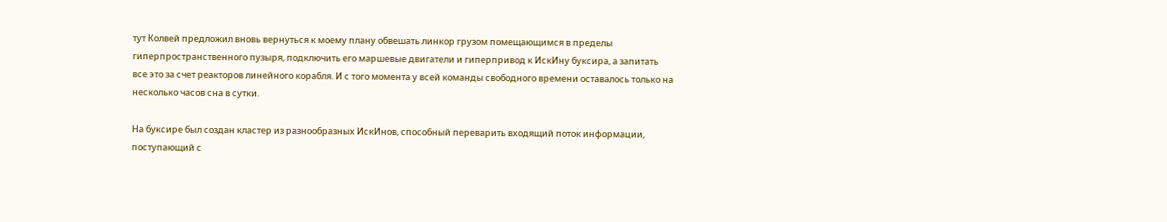тут Колвей предложил вновь вернуться к моему плану обвешать линкор грузом помещающимся в пределы гиперпространственного пузыря, подключить его маршевые двигатели и гиперпривод к ИскИну буксира, а запитать все это за счет реакторов линейного корабля. И с того момента у всей команды свободного времени оставалось только на несколько часов сна в сутки.

На буксире был создан кластер из разнообразных ИскИнов, способный переварить входящий поток информации, поступающий с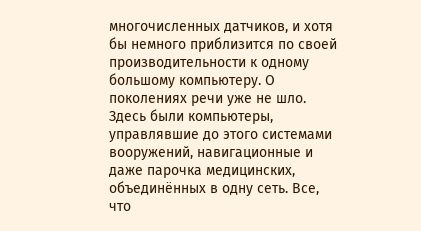многочисленных датчиков, и хотя бы немного приблизится по своей производительности к одному большому компьютеру. О поколениях речи уже не шло. Здесь были компьютеры, управлявшие до этого системами вооружений, навигационные и даже парочка медицинских, объединённых в одну сеть. Все, что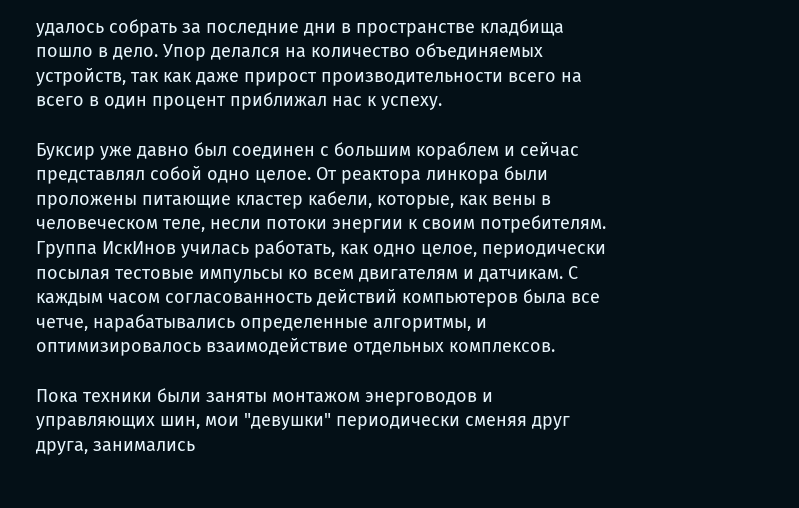удалось собрать за последние дни в пространстве кладбища пошло в дело. Упор делался на количество объединяемых устройств, так как даже прирост производительности всего на всего в один процент приближал нас к успеху.

Буксир уже давно был соединен с большим кораблем и сейчас представлял собой одно целое. От реактора линкора были проложены питающие кластер кабели, которые, как вены в человеческом теле, несли потоки энергии к своим потребителям. Группа ИскИнов училась работать, как одно целое, периодически посылая тестовые импульсы ко всем двигателям и датчикам. С каждым часом согласованность действий компьютеров была все четче, нарабатывались определенные алгоритмы, и оптимизировалось взаимодействие отдельных комплексов.

Пока техники были заняты монтажом энерговодов и управляющих шин, мои "девушки" периодически сменяя друг друга, занимались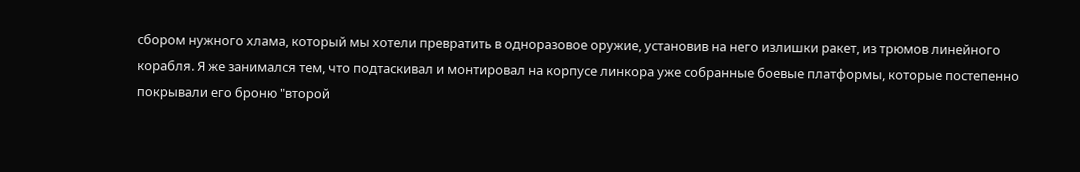сбором нужного хлама, который мы хотели превратить в одноразовое оружие, установив на него излишки ракет, из трюмов линейного корабля. Я же занимался тем, что подтаскивал и монтировал на корпусе линкора уже собранные боевые платформы, которые постепенно покрывали его броню "второй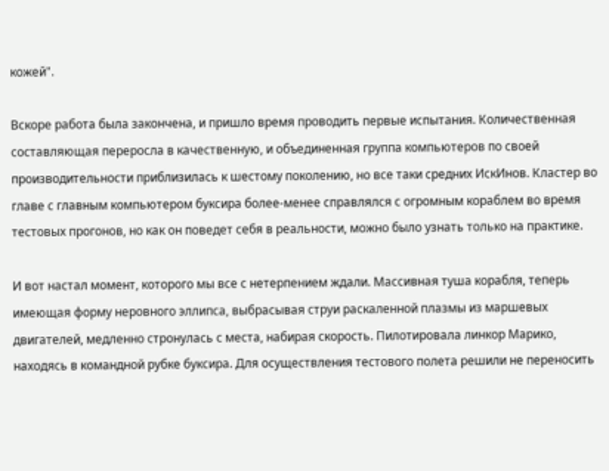кожей".

Вскоре работа была закончена, и пришло время проводить первые испытания. Количественная составляющая переросла в качественную, и объединенная группа компьютеров по своей производительности приблизилась к шестому поколению, но все таки средних ИскИнов. Кластер во главе с главным компьютером буксира более-менее справлялся с огромным кораблем во время тестовых прогонов, но как он поведет себя в реальности, можно было узнать только на практике.

И вот настал момент, которого мы все с нетерпением ждали. Массивная туша корабля, теперь имеющая форму неровного эллипса, выбрасывая струи раскаленной плазмы из маршевых двигателей, медленно стронулась с места, набирая скорость. Пилотировала линкор Марико, находясь в командной рубке буксира. Для осуществления тестового полета решили не переносить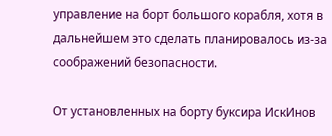управление на борт большого корабля, хотя в дальнейшем это сделать планировалось из-за соображений безопасности.

От установленных на борту буксира ИскИнов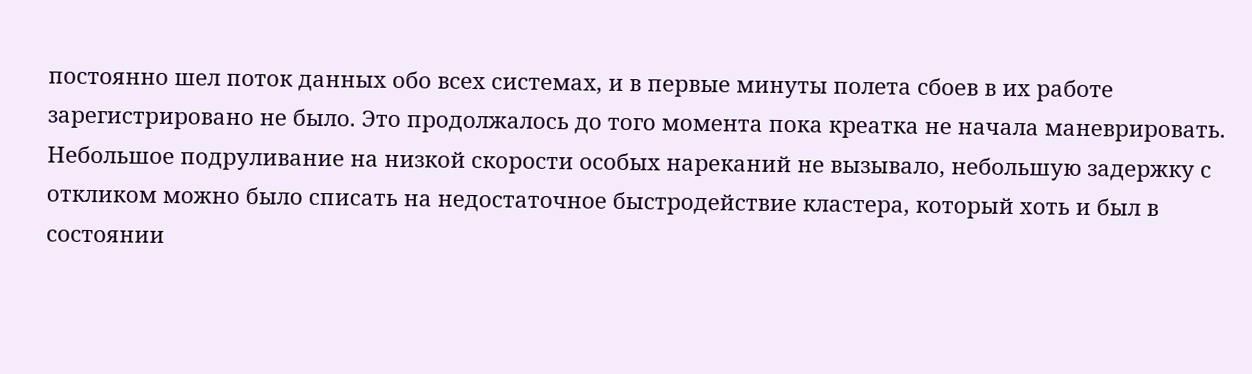постоянно шел поток данных обо всех системах, и в первые минуты полета сбоев в их работе зарегистрировано не было. Это продолжалось до того момента пока креатка не начала маневрировать. Небольшое подруливание на низкой скорости особых нареканий не вызывало, небольшую задержку с откликом можно было списать на недостаточное быстродействие кластера, который хоть и был в состоянии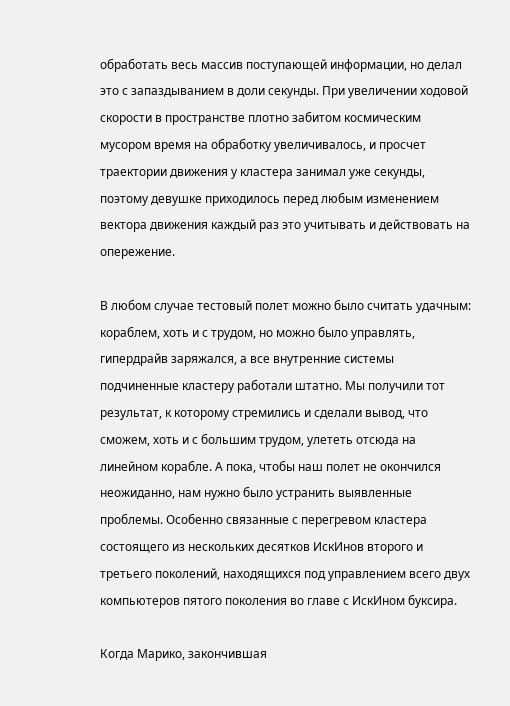обработать весь массив поступающей информации, но делал это с запаздыванием в доли секунды. При увеличении ходовой скорости в пространстве плотно забитом космическим мусором время на обработку увеличивалось, и просчет траектории движения у кластера занимал уже секунды, поэтому девушке приходилось перед любым изменением вектора движения каждый раз это учитывать и действовать на опережение.

В любом случае тестовый полет можно было считать удачным: кораблем, хоть и с трудом, но можно было управлять, гипердрайв заряжался, а все внутренние системы подчиненные кластеру работали штатно. Мы получили тот результат, к которому стремились и сделали вывод, что сможем, хоть и с большим трудом, улететь отсюда на линейном корабле. А пока, чтобы наш полет не окончился неожиданно, нам нужно было устранить выявленные проблемы. Особенно связанные с перегревом кластера состоящего из нескольких десятков ИскИнов второго и третьего поколений, находящихся под управлением всего двух компьютеров пятого поколения во главе с ИскИном буксира.

Когда Марико, закончившая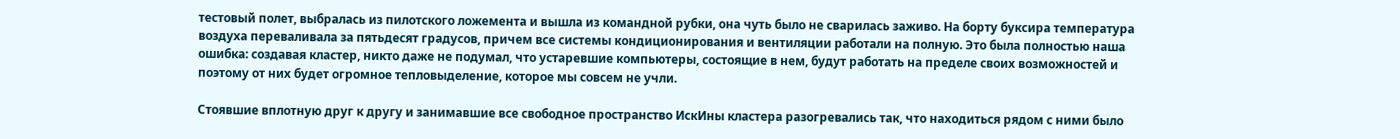тестовый полет, выбралась из пилотского ложемента и вышла из командной рубки, она чуть было не сварилась заживо. На борту буксира температура воздуха переваливала за пятьдесят градусов, причем все системы кондиционирования и вентиляции работали на полную. Это была полностью наша ошибка: создавая кластер, никто даже не подумал, что устаревшие компьютеры, состоящие в нем, будут работать на пределе своих возможностей и поэтому от них будет огромное тепловыделение, которое мы совсем не учли.

Стоявшие вплотную друг к другу и занимавшие все свободное пространство ИскИны кластера разогревались так, что находиться рядом с ними было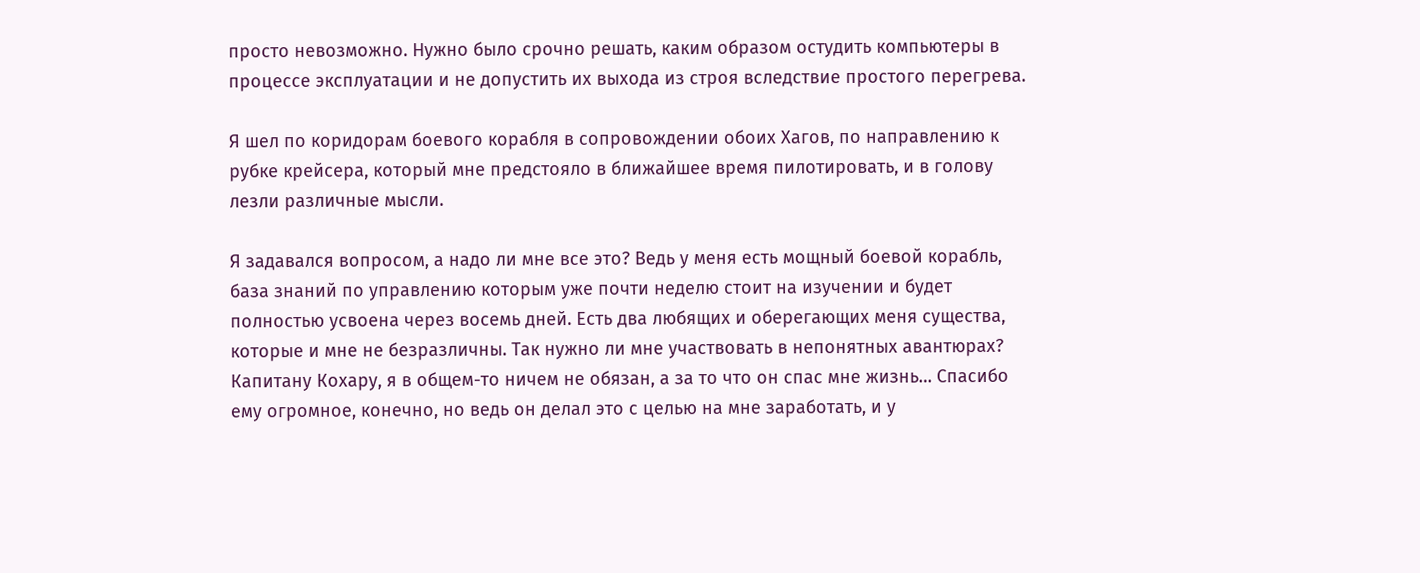просто невозможно. Нужно было срочно решать, каким образом остудить компьютеры в процессе эксплуатации и не допустить их выхода из строя вследствие простого перегрева.

Я шел по коридорам боевого корабля в сопровождении обоих Хагов, по направлению к рубке крейсера, который мне предстояло в ближайшее время пилотировать, и в голову лезли различные мысли.

Я задавался вопросом, а надо ли мне все это? Ведь у меня есть мощный боевой корабль, база знаний по управлению которым уже почти неделю стоит на изучении и будет полностью усвоена через восемь дней. Есть два любящих и оберегающих меня существа, которые и мне не безразличны. Так нужно ли мне участвовать в непонятных авантюрах? Капитану Кохару, я в общем-то ничем не обязан, а за то что он спас мне жизнь… Спасибо ему огромное, конечно, но ведь он делал это с целью на мне заработать, и у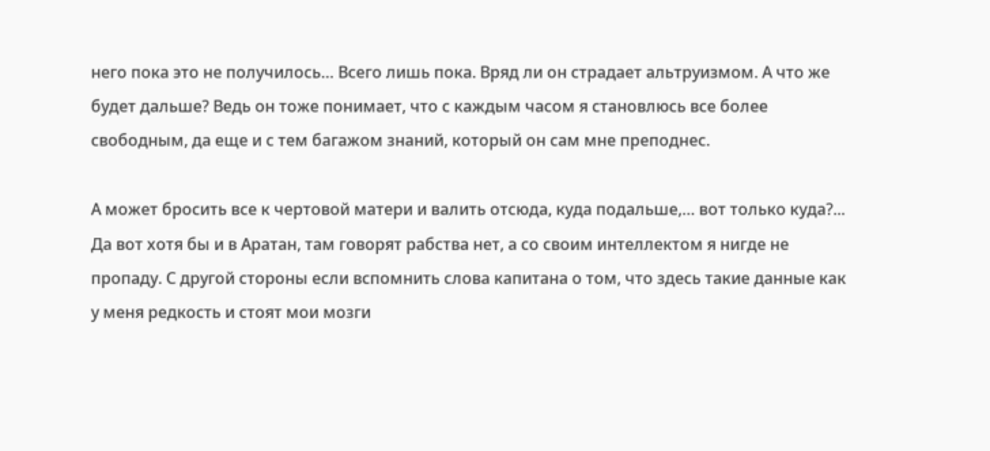него пока это не получилось… Всего лишь пока. Вряд ли он страдает альтруизмом. А что же будет дальше? Ведь он тоже понимает, что с каждым часом я становлюсь все более свободным, да еще и с тем багажом знаний, который он сам мне преподнес.

А может бросить все к чертовой матери и валить отсюда, куда подальше,… вот только куда?... Да вот хотя бы и в Аратан, там говорят рабства нет, а со своим интеллектом я нигде не пропаду. С другой стороны если вспомнить слова капитана о том, что здесь такие данные как у меня редкость и стоят мои мозги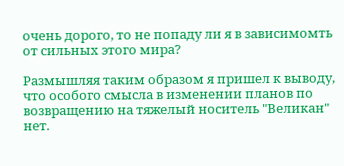очень дорого, то не попаду ли я в зависимомть от сильных этого мира?

Размышляя таким образом я пришел к выводу, что особого смысла в изменении планов по возвращению на тяжелый носитель "Великан" нет.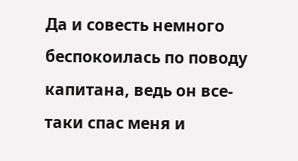Да и совесть немного беспокоилась по поводу капитана, ведь он все-таки спас меня и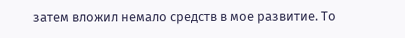затем вложил немало средств в мое развитие. То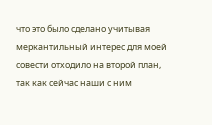что это было сделано учитывая меркантильный интерес для моей совести отходило на второй план, так как сейчас наши с ним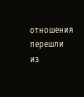отношения перешли из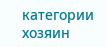категории хозяин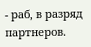- раб, в разряд партнеров.